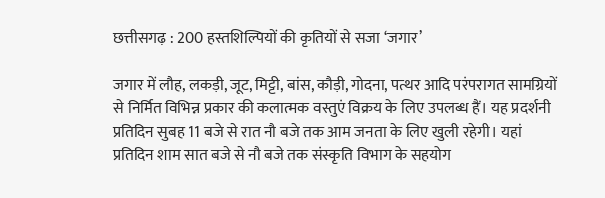छत्तीसगढ़ : 200 हस्तशिल्पियों की कृतियों से सजा ‘जगार’

जगार में लौह, लकड़ी, जूट, मिट्टी, बांस, कौड़ी, गोदना, पत्थर आदि परंपरागत सामग्रियों से निर्मित विभिन्न प्रकार की कलात्मक वस्तुएं विक्रय के लिए उपलब्ध हैं। यह प्रदर्शनी प्रतिदिन सुबह 11 बजे से रात नौ बजे तक आम जनता के लिए खुली रहेगी। यहां प्रतिदिन शाम सात बजे से नौ बजे तक संस्कृति विभाग के सहयोग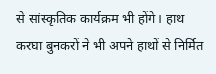से सांस्कृतिक कार्यक्रम भी होंगे। हाथ करघा बुनकरों ने भी अपने हाथों से निर्मित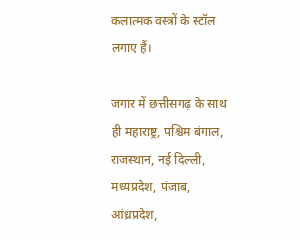कलात्मक वस्त्रों के स्टॉल लगाए हैं।

जगार में छत्तीसगढ़ के साथ ही महाराष्ट्र, पश्चिम बंगाल, राजस्थान, नई दिल्ली, मध्यप्रदेश, पंजाब, आंध्रप्रदेश,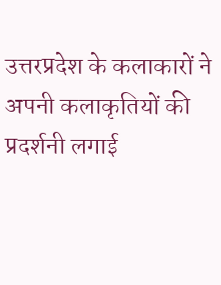उत्तरप्रदेश के कलाकारों ने अपनी कलाकृतियों की प्रदर्शनी लगाई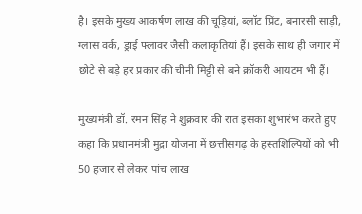है। इसके मुख्य आकर्षण लाख की चूड़ियां, ब्लॉट प्रिंट, बनारसी साड़ी, ग्लास वर्क, ड्राई फ्लावर जैसी कलाकृतियां हैं। इसके साथ ही जगार में छोटे से बड़े हर प्रकार की चीनी मिट्टी से बने क्रॉकरी आयटम भी हैं।

मुख्यमंत्री डॉ. रमन सिंह ने शुक्रवार की रात इसका शुभारंभ करते हुए कहा कि प्रधानमंत्री मुद्रा योजना में छत्तीसगढ़ के हस्तशिल्पियों को भी 50 हजार से लेकर पांच लाख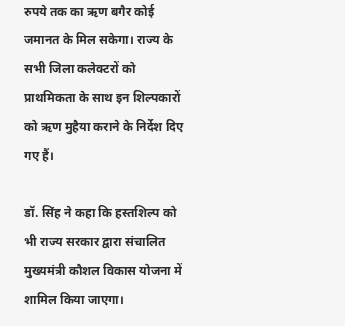रुपये तक का ऋण बगैर कोई जमानत के मिल सकेगा। राज्य के सभी जिला कलेक्टरों को प्राथमिकता के साथ इन शिल्पकारों को ऋण मुहैया कराने के निर्देश दिए गए हैं।

डॉ. सिंह ने कहा कि हस्तशिल्प को भी राज्य सरकार द्वारा संचालित मुख्यमंत्री कौशल विकास योजना में शामिल किया जाएगा।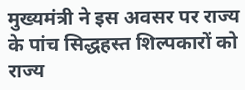मुख्यमंत्री ने इस अवसर पर राज्य के पांच सिद्धहस्त शिल्पकारों को राज्य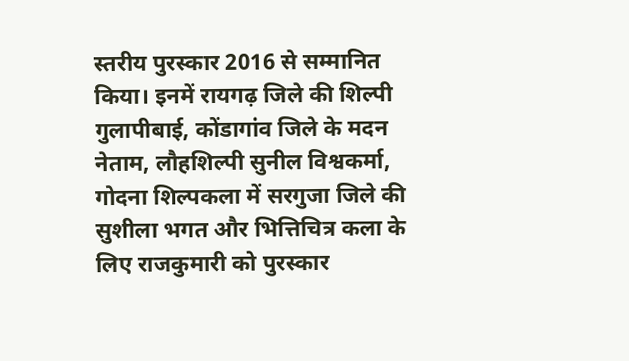स्तरीय पुरस्कार 2016 से सम्मानित किया। इनमें रायगढ़ जिले की शिल्पी गुलापीबाई, कोंडागांव जिले के मदन नेताम, लौहशिल्पी सुनील विश्वकर्मा, गोदना शिल्पकला में सरगुजा जिले की सुशीला भगत और भित्तिचित्र कला के लिए राजकुमारी को पुरस्कार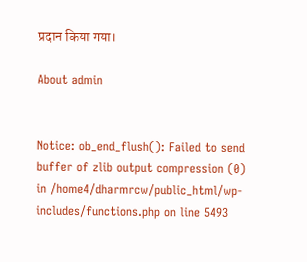प्रदान किया गया।

About admin


Notice: ob_end_flush(): Failed to send buffer of zlib output compression (0) in /home4/dharmrcw/public_html/wp-includes/functions.php on line 5493